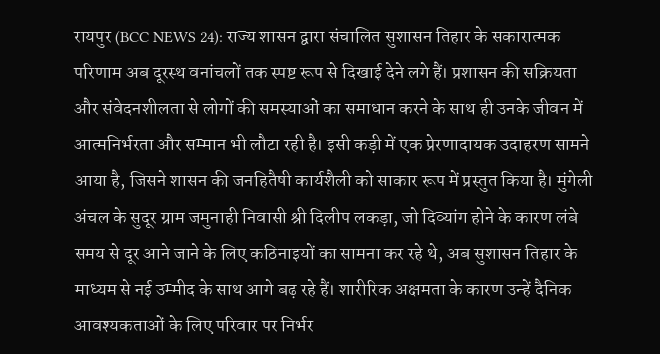रायपुर (BCC NEWS 24): राज्य शासन द्वारा संचालित सुशासन तिहार के सकारात्मक परिणाम अब दूरस्थ वनांचलों तक स्पष्ट रूप से दिखाई देने लगे हैं। प्रशासन की सक्रियता और संवेदनशीलता से लोगों की समस्याओं का समाधान करने के साथ ही उनके जीवन में आत्मनिर्भरता और सम्मान भी लौटा रही है। इसी कड़ी में एक प्रेरणादायक उदाहरण सामने आया है, जिसने शासन की जनहितैषी कार्यशैली को साकार रूप में प्रस्तुत किया है। मुंगेली अंचल के सुदूर ग्राम जमुनाही निवासी श्री दिलीप लकड़ा, जो दिव्यांग होने के कारण लंबे समय से दूर आने जाने के लिए कठिनाइयों का सामना कर रहे थे, अब सुशासन तिहार के माध्यम से नई उम्मीद के साथ आगे बढ़ रहे हैं। शारीरिक अक्षमता के कारण उन्हें दैनिक आवश्यकताओं के लिए परिवार पर निर्भर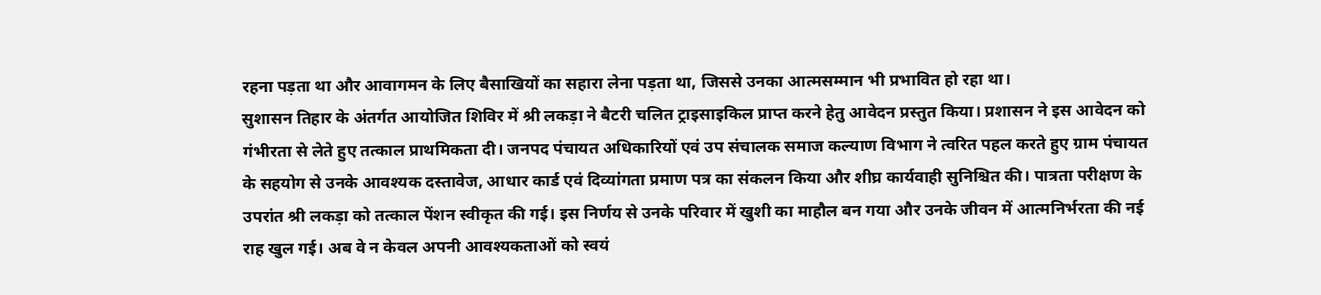रहना पड़ता था और आवागमन के लिए बैसाखियों का सहारा लेना पड़ता था, जिससे उनका आत्मसम्मान भी प्रभावित हो रहा था।
सुशासन तिहार के अंतर्गत आयोजित शिविर में श्री लकड़ा ने बैटरी चलित ट्राइसाइकिल प्राप्त करने हेतु आवेदन प्रस्तुत किया। प्रशासन ने इस आवेदन को गंभीरता से लेते हुए तत्काल प्राथमिकता दी। जनपद पंचायत अधिकारियों एवं उप संचालक समाज कल्याण विभाग ने त्वरित पहल करते हुए ग्राम पंचायत के सहयोग से उनके आवश्यक दस्तावेज, आधार कार्ड एवं दिव्यांगता प्रमाण पत्र का संकलन किया और शीघ्र कार्यवाही सुनिश्चित की। पात्रता परीक्षण के उपरांत श्री लकड़ा को तत्काल पेंशन स्वीकृत की गई। इस निर्णय से उनके परिवार में खुशी का माहौल बन गया और उनके जीवन में आत्मनिर्भरता की नई राह खुल गई। अब वे न केवल अपनी आवश्यकताओं को स्वयं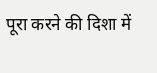पूरा करने की दिशा में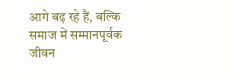आगे बढ़ रहे हैं, बल्कि समाज में सम्मानपूर्वक जीवन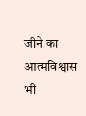जीने का आत्मविश्वास भी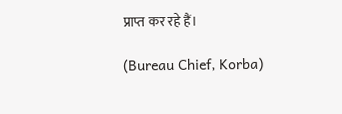प्राप्त कर रहे हैं।

(Bureau Chief, Korba)